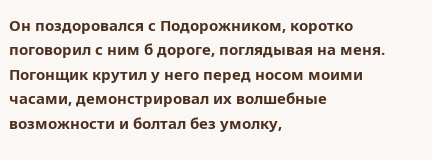Он поздоровался с Подорожником, коротко поговорил с ним б дороге, поглядывая на меня. Погонщик крутил у него перед носом моими часами, демонстрировал их волшебные возможности и болтал без умолку,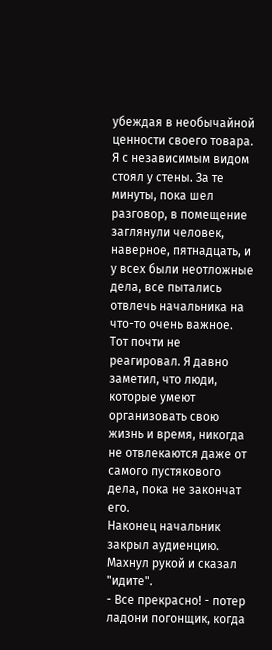убеждая в необычайной ценности своего товара. Я с независимым видом стоял у стены. За те минуты, пока шел разговор, в помещение заглянули человек, наверное, пятнадцать, и у всех были неотложные дела, все пытались отвлечь начальника на что-то очень важное. Тот почти не реагировал. Я давно заметил, что люди, которые умеют организовать свою жизнь и время, никогда не отвлекаются даже от самого пустякового дела, пока не закончат его.
Наконец начальник закрыл аудиенцию. Махнул рукой и сказал "идите".
- Все прекрасно! - потер ладони погонщик, когда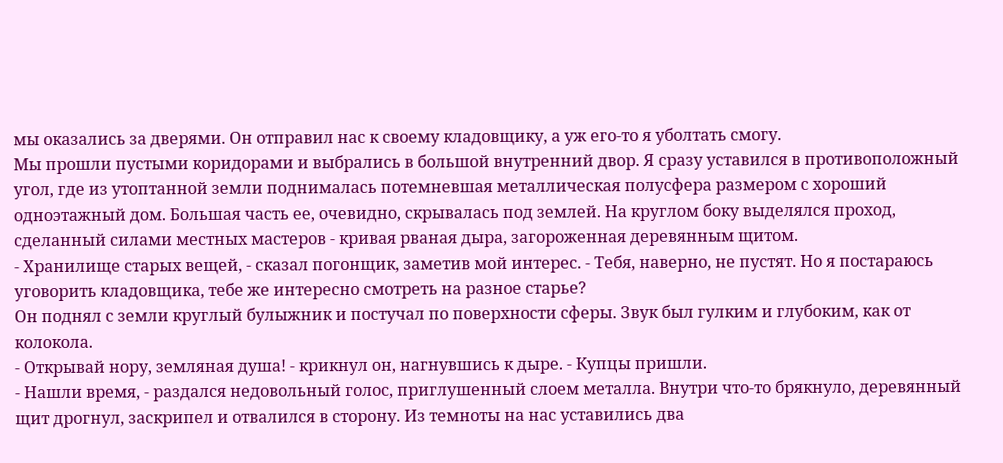мы оказались за дверями. Он отправил нас к своему кладовщику, а уж его-то я уболтать смогу.
Мы прошли пустыми коридорами и выбрались в большой внутренний двор. Я сразу уставился в противоположный угол, где из утоптанной земли поднималась потемневшая металлическая полусфера размером с хороший одноэтажный дом. Большая часть ее, очевидно, скрывалась под землей. На круглом боку выделялся проход, сделанный силами местных мастеров - кривая рваная дыра, загороженная деревянным щитом.
- Хранилище старых вещей, - сказал погонщик, заметив мой интерес. - Тебя, наверно, не пустят. Но я постараюсь уговорить кладовщика, тебе же интересно смотреть на разное старье?
Он поднял с земли круглый булыжник и постучал по поверхности сферы. Звук был гулким и глубоким, как от колокола.
- Открывай нору, земляная душа! - крикнул он, нагнувшись к дыре. - Купцы пришли.
- Нашли время, - раздался недовольный голос, приглушенный слоем металла. Внутри что-то брякнуло, деревянный щит дрогнул, заскрипел и отвалился в сторону. Из темноты на нас уставились два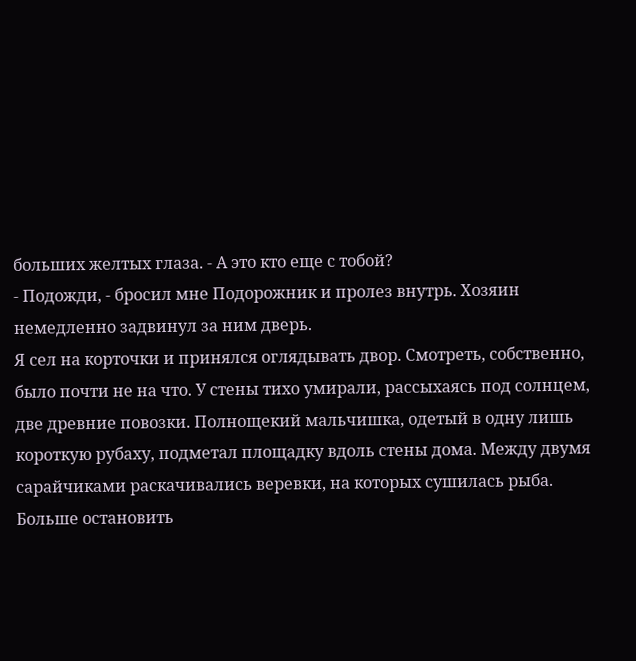больших желтых глаза. - А это кто еще с тобой?
- Подожди, - бросил мне Подорожник и пролез внутрь. Хозяин немедленно задвинул за ним дверь.
Я сел на корточки и принялся оглядывать двор. Смотреть, собственно, было почти не на что. У стены тихо умирали, рассыхаясь под солнцем, две древние повозки. Полнощекий мальчишка, одетый в одну лишь короткую рубаху, подметал площадку вдоль стены дома. Между двумя сарайчиками раскачивались веревки, на которых сушилась рыба. Больше остановить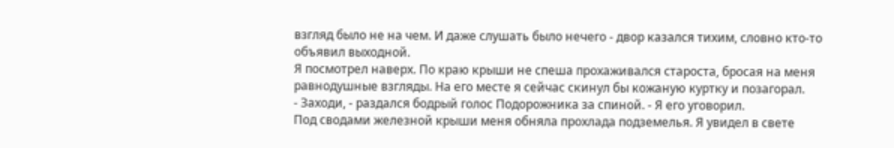взгляд было не на чем. И даже слушать было нечего - двор казался тихим, словно кто-то объявил выходной.
Я посмотрел наверх. По краю крыши не спеша прохаживался староста, бросая на меня равнодушные взгляды. На его месте я сейчас скинул бы кожаную куртку и позагорал.
- Заходи, - раздался бодрый голос Подорожника за спиной. - Я его уговорил.
Под сводами железной крыши меня обняла прохлада подземелья. Я увидел в свете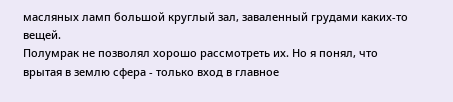масляных ламп большой круглый зал, заваленный грудами каких-то вещей.
Полумрак не позволял хорошо рассмотреть их. Но я понял, что врытая в землю сфера - только вход в главное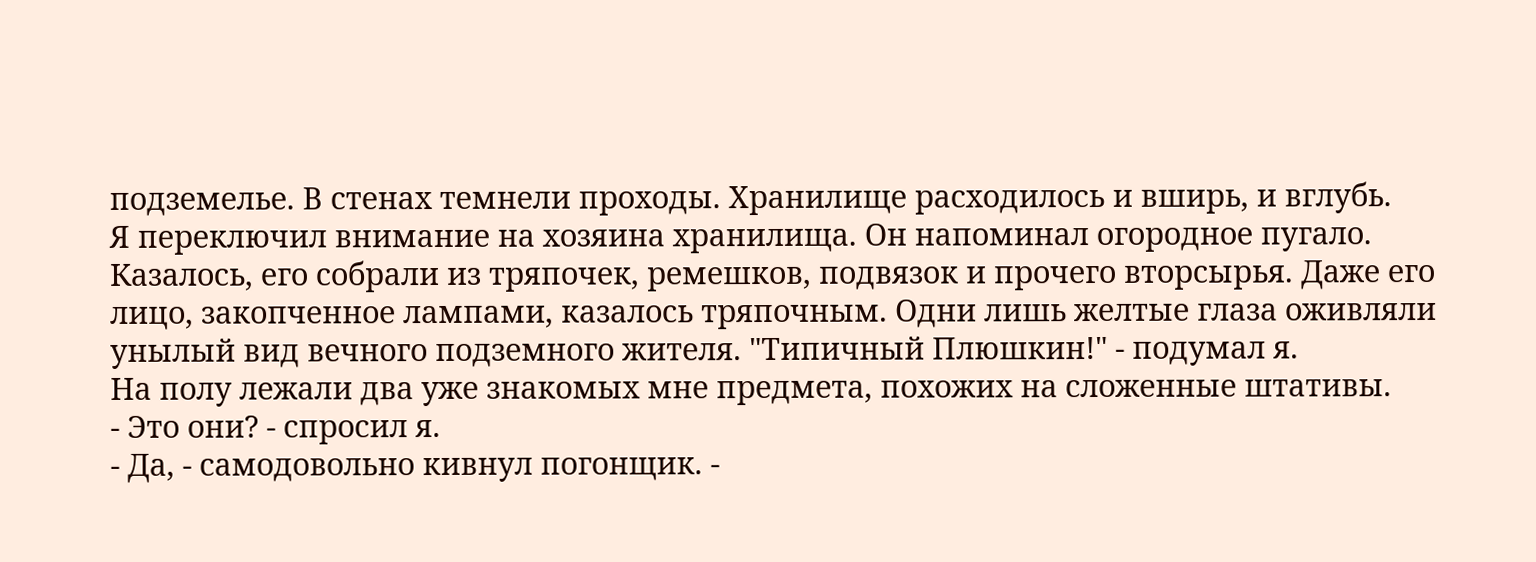подземелье. В стенах темнели проходы. Хранилище расходилось и вширь, и вглубь.
Я переключил внимание на хозяина хранилища. Он напоминал огородное пугало. Казалось, его собрали из тряпочек, ремешков, подвязок и прочего вторсырья. Даже его лицо, закопченное лампами, казалось тряпочным. Одни лишь желтые глаза оживляли унылый вид вечного подземного жителя. "Типичный Плюшкин!" - подумал я.
На полу лежали два уже знакомых мне предмета, похожих на сложенные штативы.
- Это они? - спросил я.
- Да, - самодовольно кивнул погонщик. -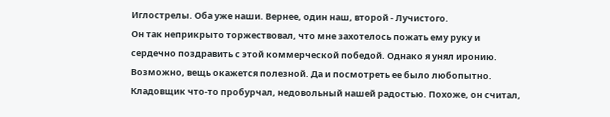Иглострелы. Оба уже наши. Вернее, один наш, второй - Лучистого.
Он так неприкрыто торжествовал, что мне захотелось пожать ему руку и сердечно поздравить с этой коммерческой победой. Однако я унял иронию. Возможно, вещь окажется полезной. Да и посмотреть ее было любопытно.
Кладовщик что-то пробурчал, недовольный нашей радостью. Похоже, он считал,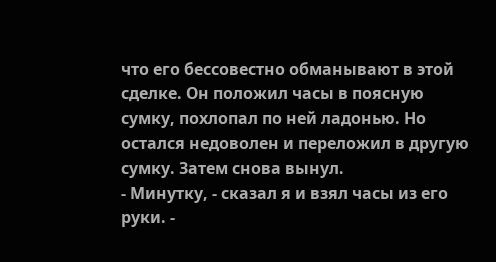что его бессовестно обманывают в этой сделке. Он положил часы в поясную сумку, похлопал по ней ладонью. Но остался недоволен и переложил в другую сумку. Затем снова вынул.
- Минутку, - сказал я и взял часы из его руки. -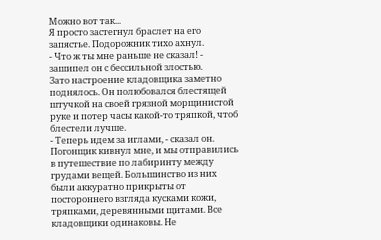Можно вот так...
Я просто застегнул браслет на его запястье. Подорожник тихо ахнул.
- Что ж ты мне раньше не сказал! - зашипел он с бессильной злостью.
Зато настроение кладовщика заметно поднялось. Он полюбовался блестящей штучкой на своей грязной морщинистой руке и потер часы какой-то тряпкой, чтоб блестели лучше.
- Теперь идем за иглами, - сказал он. Погонщик кивнул мне, и мы отправились в путешествие по лабиринту между грудами вещей. Большинство из них были аккуратно прикрыты от постороннего взгляда кусками кожи, тряпками, деревянными щитами. Все кладовщики одинаковы. Не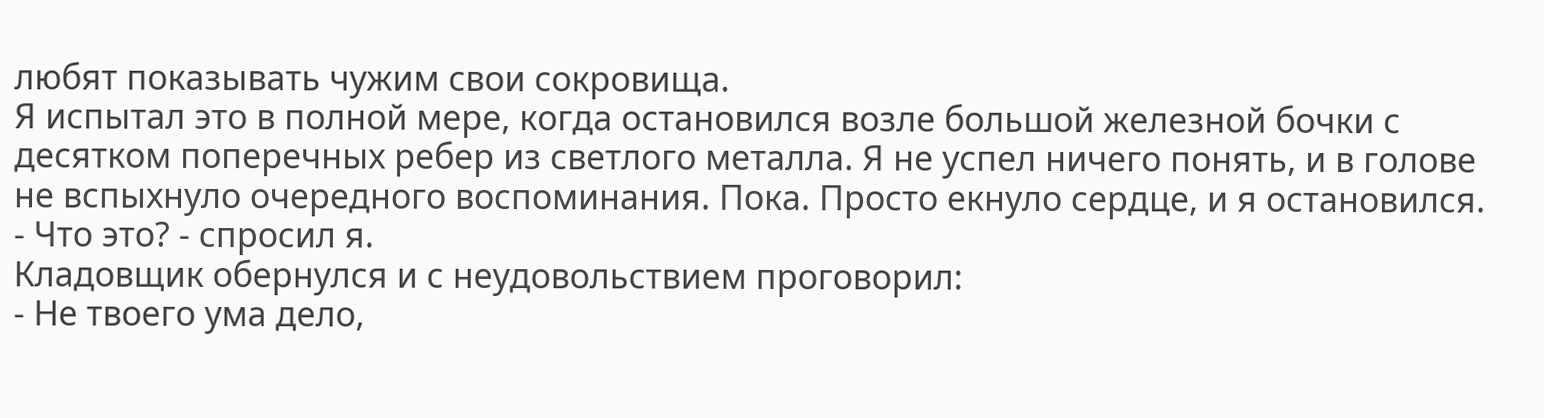любят показывать чужим свои сокровища.
Я испытал это в полной мере, когда остановился возле большой железной бочки с десятком поперечных ребер из светлого металла. Я не успел ничего понять, и в голове не вспыхнуло очередного воспоминания. Пока. Просто екнуло сердце, и я остановился.
- Что это? - спросил я.
Кладовщик обернулся и с неудовольствием проговорил:
- Не твоего ума дело,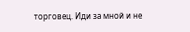торговец. Иди за мной и не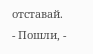отставай.
- Пошли, -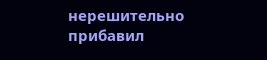нерешительно прибавил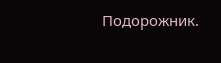Подорожник.